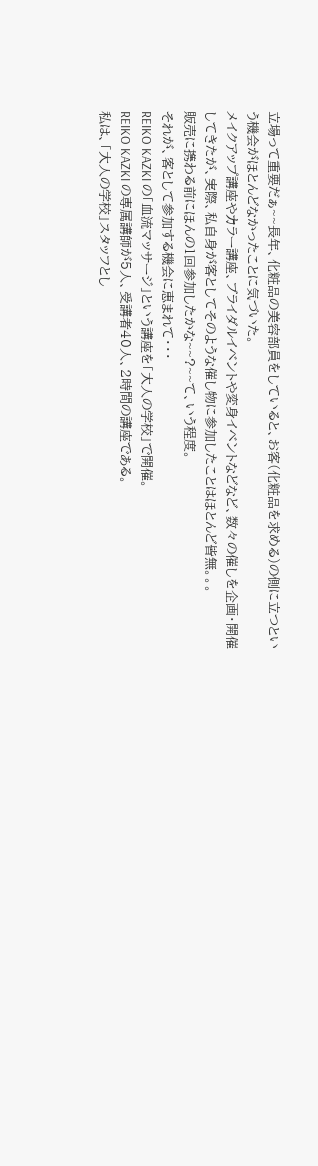立場って重要だぁ~~長年、化粧品の美容部員をしていると、お客(化粧品を求める)の側に立つという機会がほとんどなかったことに気づいた。
メイクアップ講座やカラー講座、ブライダルイベントや変身イベントなどなど、数々の催しを企画・開催してきたが、実際、私自身が客としてそのような催し物に参加したことはほとんど皆無。。。
販売に携わる前にほんの1回参加したかな~~?~~て、いう程度。
それが、客として参加する機会に恵まれて・・・
REIKO KAZKI の「血流マッサージ」という講座を「大人の学校」で開催。
REIKO KAZKI の専属講師が5人、受講者40人、2時間の講座である。
私は、「大人の学校」スタッフとし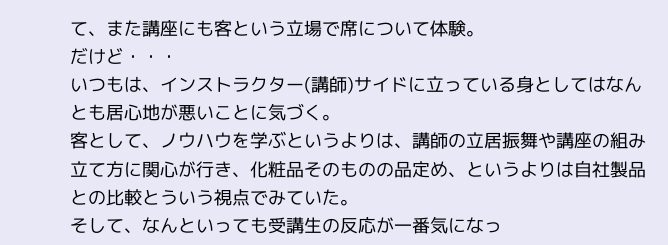て、また講座にも客という立場で席について体験。
だけど・・・
いつもは、インストラクター(講師)サイドに立っている身としてはなんとも居心地が悪いことに気づく。
客として、ノウハウを学ぶというよりは、講師の立居振舞や講座の組み立て方に関心が行き、化粧品そのものの品定め、というよりは自社製品との比較とういう視点でみていた。
そして、なんといっても受講生の反応が一番気になっ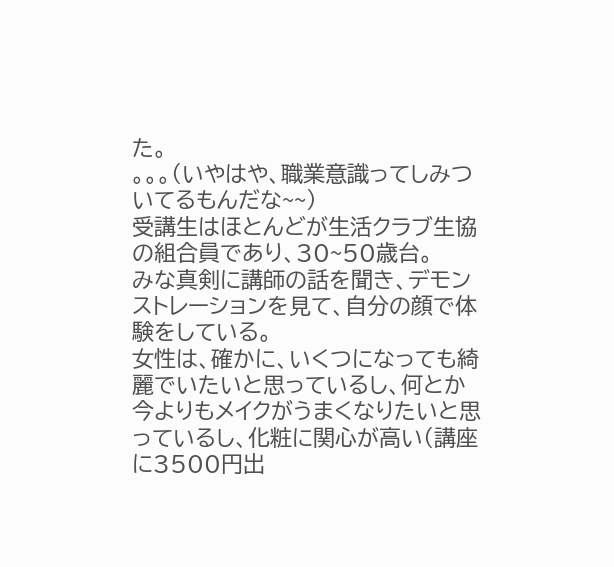た。
。。。(いやはや、職業意識ってしみついてるもんだな~~)
受講生はほとんどが生活クラブ生協の組合員であり、30~50歳台。
みな真剣に講師の話を聞き、デモンストレーションを見て、自分の顔で体験をしている。
女性は、確かに、いくつになっても綺麗でいたいと思っているし、何とか今よりもメイクがうまくなりたいと思っているし、化粧に関心が高い(講座に3500円出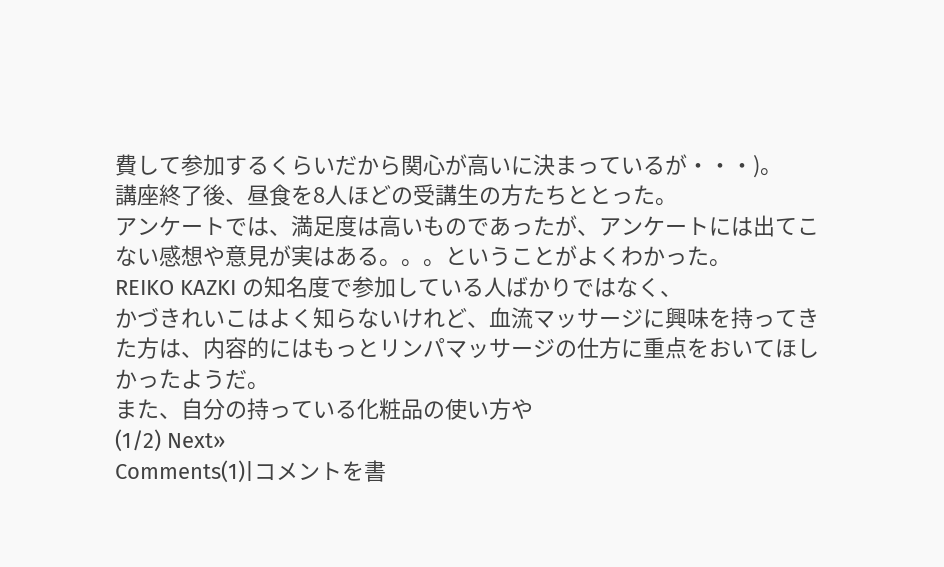費して参加するくらいだから関心が高いに決まっているが・・・)。
講座終了後、昼食を8人ほどの受講生の方たちととった。
アンケートでは、満足度は高いものであったが、アンケートには出てこない感想や意見が実はある。。。ということがよくわかった。
REIKO KAZKI の知名度で参加している人ばかりではなく、
かづきれいこはよく知らないけれど、血流マッサージに興味を持ってきた方は、内容的にはもっとリンパマッサージの仕方に重点をおいてほしかったようだ。
また、自分の持っている化粧品の使い方や
(1/2) Next»
Comments(1)|コメントを書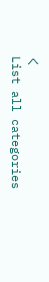く
List all categories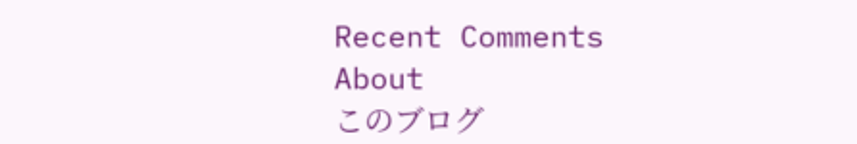Recent Comments
About
このブログ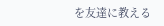を友達に教える